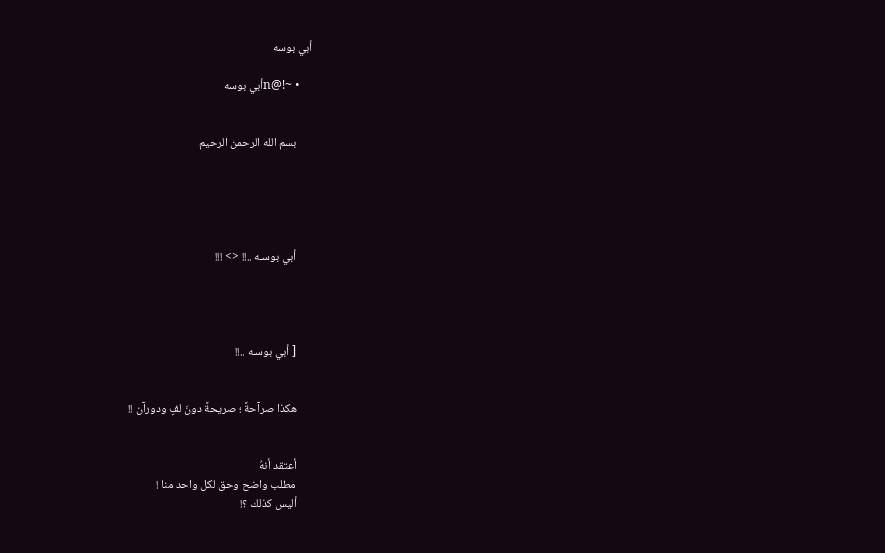أبي بوسه

    • ~!@nأبي بوسه


      بسم الله الرحمن الرحيم





      أبي بوسـه ..!! <> !!!




      [ أبي بوسـه ..!!


      هكذا صرآحةً ؛ صريحةً دونَ لفٍ ودورآن !!


      أعتقد أنهُ
      مطلب واضح وحق لكل واحد منا !
      أليس كذلك ؟!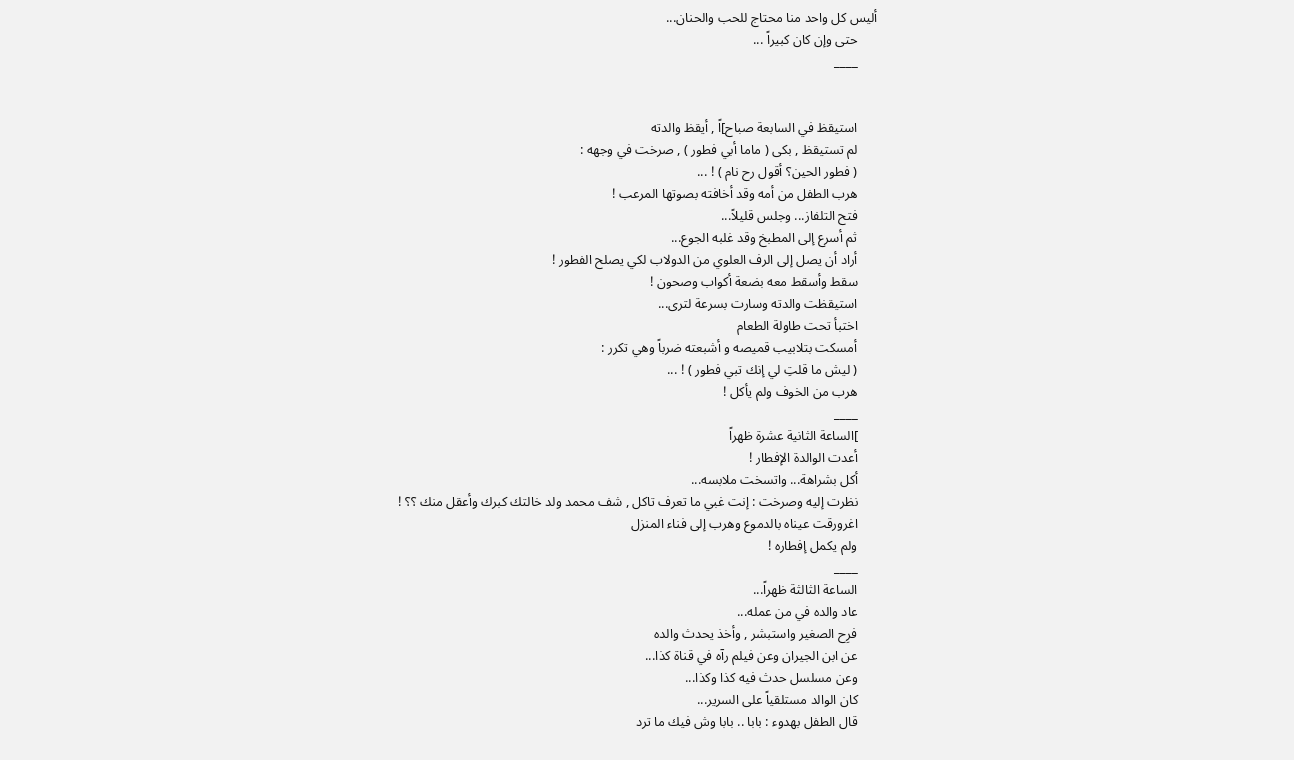أليس كل واحد منا محتاج للحب والحنان...
      حتى وإن كان كبيراً ...
      ____


      استيقظ في السابعة صباح]اً , أيقظ والدته
      لم تستيقظ , بكى ( ماما أبي فطور ) , صرخت في وجهه :
      ( فطور الحين؟ أقول رح نام ) ! ...
      هرب الطفل من أمه وقد أخافته بصوتها المرعب !
      فتح التلفاز... وجلس قليلاً...
      ثم أسرع إلى المطبخ وقد غلبه الجوع...
      أراد أن يصل إلى الرف العلوي من الدولاب لكي يصلح الفطور !
      سقط وأسقط معه بضعة أكواب وصحون !
      استيقظت والدته وسارت بسرعة لترى...
      اختبأ تحت طاولة الطعام
      أمسكت بتلابيب قميصه و أشبعته ضرباً وهي تكرر :
      ( ليش ما قلتِ لي إنك تبي فطور ) ! ...
      هرب من الخوف ولم يأكل !
      ____
      ]الساعة الثانية عشرة ظهراً
      أعدت الوالدة الإفطار !
      أكل بشراهة... واتسخت ملابسه...
      نظرت إليه وصرخت : إنت غبي ما تعرف تاكل , شف محمد ولد خالتك كبرك وأعقل منك ؟؟ !
      اغرورقت عيناه بالدموع وهرب إلى فناء المنزل
      ولم يكمل إفطاره !
      ____
      الساعة الثالثة ظهراً...
      عاد والده في من عمله...
      فرِح الصغير واستبشر , وأخذ يحدث والده
      عن ابن الجيران وعن فيلم رآه في قناة كذا...
      وعن مسلسل حدث فيه كذا وكذا...
      كان الوالد مستلقياً على السرير...
      قال الطفل بهدوء : بابا .. بابا وش فيك ما ترد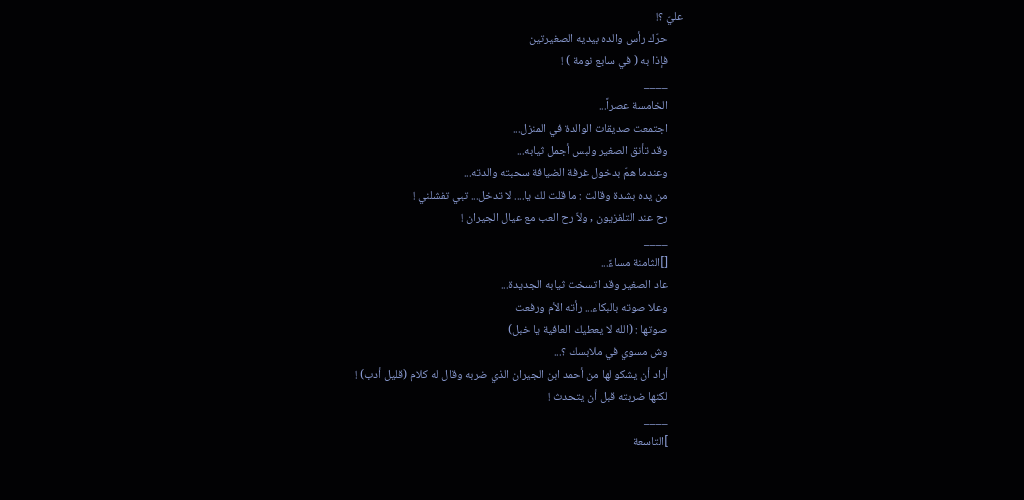عليّ ؟!
      حرّك رأس والده بيديه الصغيرتين
      فإذا به ( في سابع نومة ) !
      ____
      الخامسة عصراً...
      اجتمعت صديقات الوالدة في المنزل...
      وقد تأنق الصغير ولبس أجمل ثيابه...
      وعندما همّ بدخول غرفة الضيافة سحبته والدته...
      من يده بشدة وقالت : ما قلت لك يا.... لا تدخل... تبي تفشلني !
      رح عند التلفزيون , ولاّ رح العب مع عيال الجيران !
      ____
      []الثامنة مساءً...
      عاد الصغير وقد اتسخت ثيابه الجديدة...
      وعلا صوته بالبكاء... رأته الأم ورفعت
      صوتها : (الله لا يعطيك العافية يا خبل)
      وش مسوي في ملابسك ؟...
      أراد أن يشكو لها من أحمد ابن الجيران الذي ضربه وقال له كلام (قليل أدب) !
      لكنها ضربته قبل أن يتحدث !
      ____
      ]التاسعة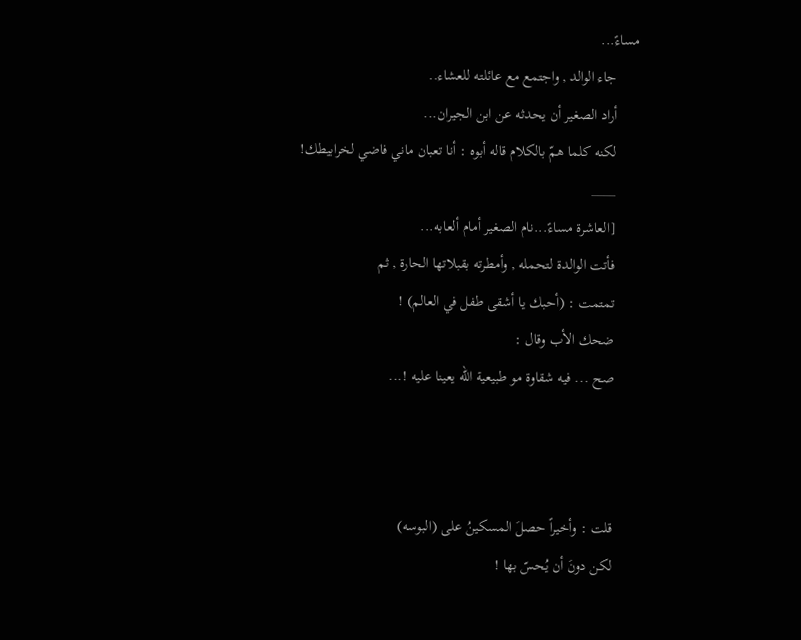مساءً...
      جاء الوالد , واجتمع مع عائلته للعشاء..
      أراد الصغير أن يحدثه عن ابن الجيران...
      لكنه كلما همّ بالكلام قاله أبوه : أنا تعبان ماني فاضي لخرابيطك!
      ____
      [العاشرة مساءً...نام الصغير أمام ألعابه...
      فأتت الوالدة لتحمله , وأمطرته بقبلاتها الحارة , ثم
      تمتمت : (أحبك يا أشقى طفل في العالم) !
      ضحك الأب وقال :
      صح ... فيه شقاوة مو طبيعية الله يعينا عليه !...



      قلت : وأخيراً حصلَ المسكينُ على (البوسه)
      لكن دونَ أن يُحسّ بها !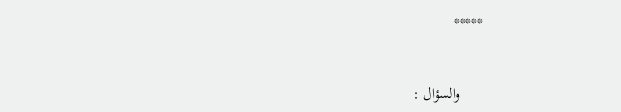*****


      والسؤال :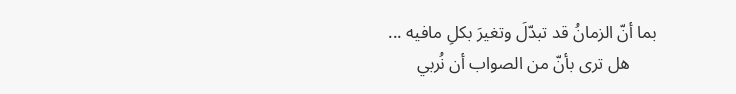بما أنّ الزمانُ قد تبدّلَ وتغيرَ بكلِ مافيه ...
      هل ترى بأنّ من الصواب أن نُربي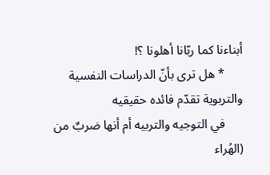أبناءنا كما ربّانا أهلونا ؟!
      * هل ترى بأنّ الدراسات النفسية والتربوية تقدّم فائده حقيقيه
      في التوجيه والتربيه أم أنها ضربٌ من (الهُراء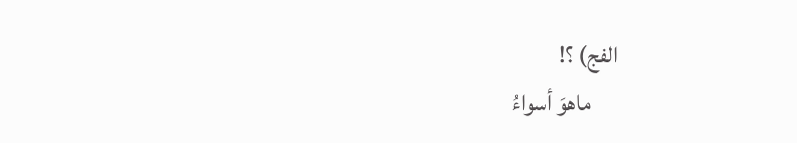الفج) ؟!
      ماهوَ أسواءُ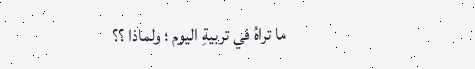ما تراهُ في تربيةِ اليوم ؛ ولماذا ؟؟